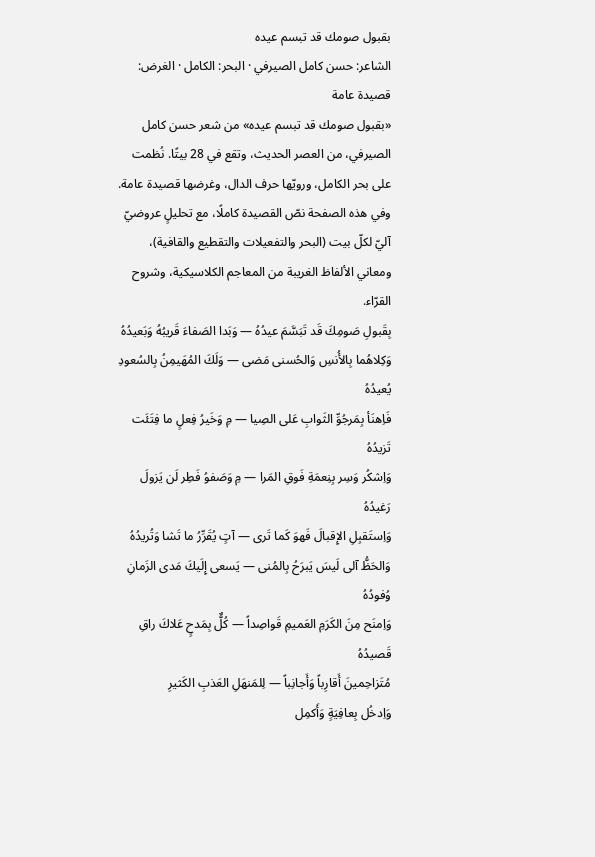بقبول صومك قد تبسم عيده
الشاعر: حسن كامل الصيرفي · البحر: الكامل · الغرض: قصيدة عامة
«بقبول صومك قد تبسم عيده» من شعر حسن كامل الصيرفي، من العصر الحديث، وتقع في 28 بيتًا. نُظمت على بحر الكامل، ورويّها حرف الدال، وغرضها قصيدة عامة.
وفي هذه الصفحة نصّ القصيدة كاملًا، مع تحليلٍ عروضيّ آليّ لكلّ بيت (البحر والتفعيلات والتقطيع والقافية)، ومعاني الألفاظ الغريبة من المعاجم الكلاسيكية، وشروح القرّاء.
بِقَبولِ صَومِكَ قَد تَبَسَّمَ عيدُهُ — وَبَدا الصَفاءَ قَريبُهُ وَبَعيدُهُ
وَكِلاهُما بِالأُنسِ وَالحُسنى مَضى — وَلَكَ المُهَيمِنُ بِالسُعودِ يُعيدُهُ
فَاِهنَأ بِمَرجُوِّ الثَوابِ عَلى الصِيا — مِ وَخَيرُ فِعلٍ ما فِتَئَت تَزيدُهُ
وَاِشكُر وَسِر بِنِعمَةِ فَوقِ المَرا — مِ وَصَفوُ فَطِر لَن يَزولَ رَغيدُهُ
وَاِستَقبِلِ الإِقبالَ فَهوَ كَما تَرى — آتٍ يُقَرِّرُ ما تَشا وَتُريدُهُ
وَالحَظُّ آلى لَيسَ يَبرَحُ بِالمُنى — يَسعى إِلَيكَ مَدى الزَمانِ وُفودُهُ
وَاِمنَح مِنَ الكَرَمِ العَميمِ قَواصِداً — كُلٌّ بِمَدحٍ عَلاكَ راقِ قَصيدُهُ
مُتَزاحِمينَ أَقارِباً وَأَجانِباً — لِلمَنهَلِ العَذبِ الكَثيرِ
وَاِدخُل بِعافِيَةٍ وَأَكمِل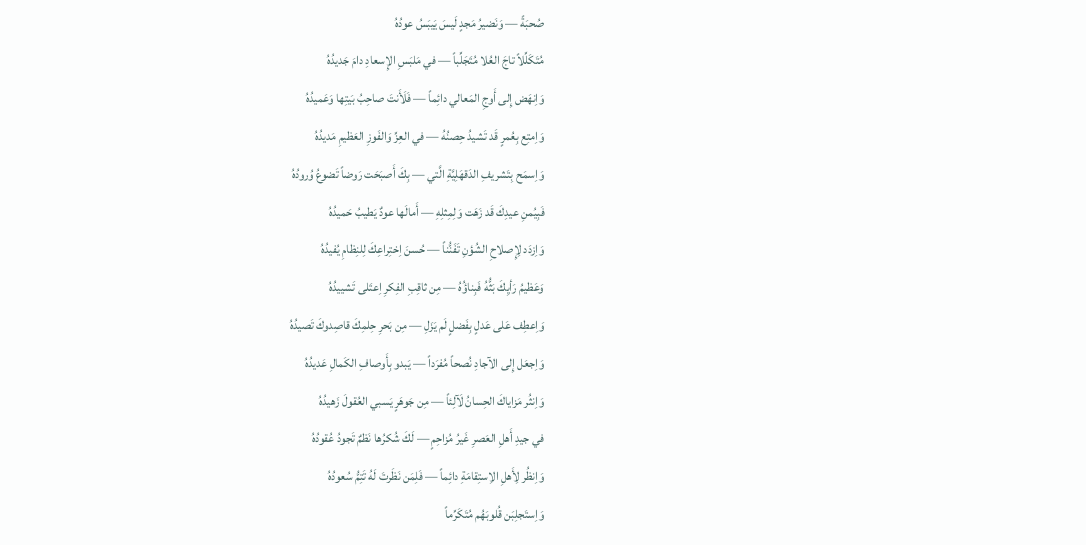صُحبَةً — وَنَضيرُ مَجدٍ لَيسَ يَيبَسُ عودُهُ
مُتَكَلِّلاً تاجَ العُلا مُتَجَلِّباً — في مَلبَسِ الإِسعادِ دامَ جَديدُهُ
وَاِنهَض إِلى أَوجِ المَعالي دائِماً — فَلَأَنتَ صاحِبُ بَيتِها وَعَميدُهُ
وَاِمتِع بِعُمرٍ قَد تَشيدُ حِصنُهُ — في العِزِّ وَالفَوزِ العَظيمِ مَديدُهُ
وَاِسمَح بِتَشريفِ الدَقهَلِيَّةِ الَّتي — بِكَ أَصبَحَت رَوضاً تَضوعُ وُرودُهُ
فَبِيُمنِ عيدِكَ قَد زَهَت وَلِمِثلِهِ — أَمالَها عودٌ يَطيبُ حَميدُهُ
وَاِزدَد لِإِصلاحِ الشُؤنِ تَفَنُّناً — حُسنَ اِختِراعِكَ لِلنِظامِ يُفيدُهُ
وَعَظيمُ رَأيِكَ بَثُّهُ فَبِناؤُهُ — مِن ثاقِبِ الفِكرِ اِعتَلى تَشييدُهُ
وَاِعطِف عَلى عَدلٍ بِفَضلٍ لَم يَزَلِ — مِن بَحرِ حِلمِكَ قاصِدوكَ تَصيدُهُ
وَاِجعَل إِلى الآجادِ نُصحاً مُفرَداً — يَبدو بِأَوصافِ الكَمالِ عَديدُهُ
وَاِنثُر مَزاياكَ الحِسانُ لَآلِئاً — مِن جَوهَرٍ يَسبي العُقولَ زَهيدُهُ
في جيدِ أَهلِ العَصرِ غَيرُ مُزاحِمٍ — لَكَ شُكرُها نَظمٌ تَجودُ عُقودُهُ
وَاِنظُر لِأَهلِ الاِستِقامَةِ دائِماً — فَلِمَن نَظَرتَ لَهُ تَتِمُّ سُعودُهُ
وَاِستَجلِبَن قُلوبَهُم مُتَكَرِّماً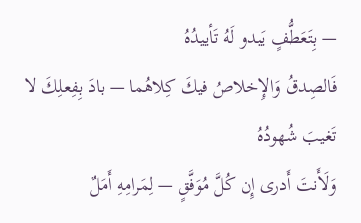— بِتَعَطُّفٍ يَبدو لَهُ تَأييدُهُ
فَالصِدقُ وَالإِخلاصُ فيكَ كِلاهُما — بادَ بِفِعلِكَ لا تَغيبَ شُهودُهُ
وَلَأَنتَ أَدرى إِن كُلَّ مُوَفَّقٍ — لِمَرامِهِ أَمَلٌ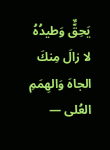يَحِقٌّ وَطيدُهُ
لا زالَ مِنكَ الجاهَ وَالهِمَمِ العُلى —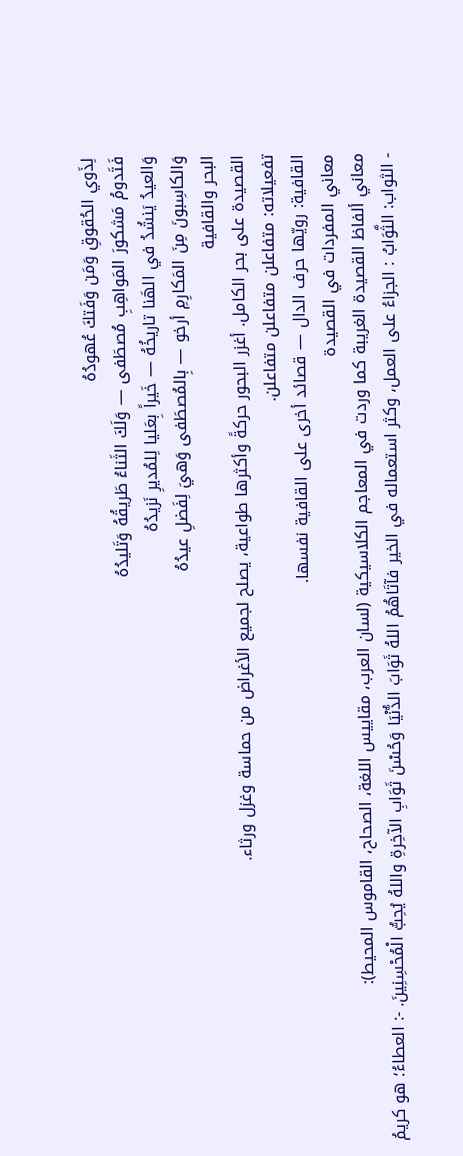لِذَوي الحُقوقِ وَمَن وَفَتكَ عُهودُهُ
فَتَدومُ مَشكورَ المَواهِبِ مُصطَفى — وَلَكَ الثَناءُ طَريقُهُ وَتَليدُهُ
وَالعيدُ يَنشُدُ في الهَنا تاريخُهُ — خَيراً بِعَليا لِلمُديرِ نَزيدُهُ
وَالكاسِبونَ مِنَ المَكارِمِ أرخو — بِالمُصطَفى وَهيَ لِفَضلِ عيدُهُ
البحر والقافية
القصيدة على بحر الكامل. أغزر البحور حركةً وأكثرها طواعية، يصلح لجميع الأغراض من حماسة وغزل ورثاء.
تفعيلاته: متفاعلن متفاعلن متفاعلن.
القافية: رويّها حرف الدال — قصائد أخرى على القافية نفسها.
معاني المفردات في القصيدة
معاني ألفاظ القصيدة الغريبة كما وردت في المعاجم الكلاسيكية (لسان العرب، مقاييس اللغة، الصحاح، القاموس المحيط):
- الثواب: الثَّوَابُ : الجزاءُ على العمل، وكثر استعماله في الخير فآتَاهُمُ اللهُ ثَوَابَ الدُّنْيَا وَحُسْنَ ثَوَابِ الآخِرةِ واللهُ يُحِبُّ الْمُحْسِنِينَ. -: العطاءُ؛ هو كريمُ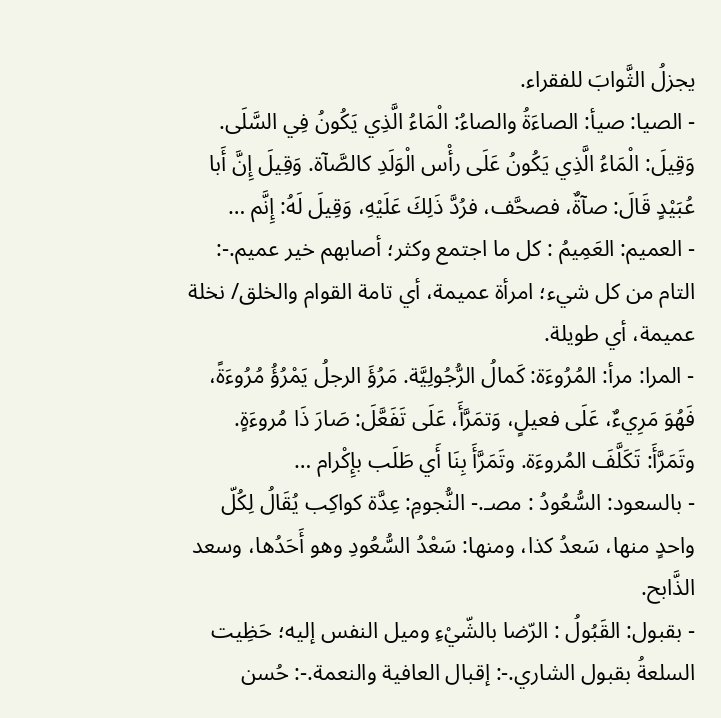يجزلُ الثَّوابَ للفقراء.
- الصيا: صيأ: الصاءَةُ والصاءُ: الْمَاءُ الَّذِي يَكُونُ فِي السَّلَى. وَقِيلَ: الْمَاءُ الَّذِي يَكُونُ عَلَى رأْس الْوَلَدِ كالصَّآة. وَقِيلَ إِنَّ أَبا عُبَيْدٍ قَالَ: صآةٌ، فصحَّف، فرُدَّ ذَلِكَ عَلَيْهِ، وَقِيلَ لَهُ: إِنَّم …
- العميم: العَمِيمُ : كل ما اجتمع وكثر؛ أصابهم خير عميم.-: التام من كل شيء؛ امرأة عميمة، أي تامة القوام والخلق/ نخلة عميمة، أي طويلة.
- المرا: مرأ: المُرُوءَة: كَمالُ الرُّجُولِيَّة. مَرُؤَ الرجلُ يَمْرُؤُ مُرُوءَةً، فَهُوَ مَرِيءٌ، عَلَى فعيلٍ، وَتمَرَّأَ، عَلَى تَفَعَّلَ: صَارَ ذَا مُروءَةٍ. وتَمَرَّأَ: تَكَلَّفَ المُروءَة. وتَمَرَّأَ بِنَا أَي طَلَب بإِكْرام …
- بالسعود: السُّعُودُ : مصـ.- النُّجومِ: عِدَّة كواكِب يُقَالُ لِكُلّ واحدٍ منها، سَعدُ كذا، ومنها: سَعْدُ السُّعُودِ وهو أَحَدُها، وسعد الذَّابح.
- بقبول: القَبُولُ : الرّضا بالشّيْءِ وميل النفس إليه؛ حَظِيت السلعةُ بقبول الشاري.-: إقبال العافية والنعمة.-: حُسن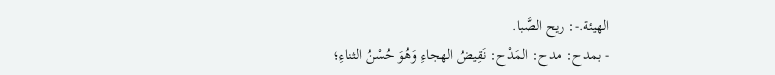الهيئة.-: ريح الصَّبا.
- بمدح: مدح: المَدْح: نَقِيضُ الهجاءِ وَهُوَ حُسْنُ الثناءِ؛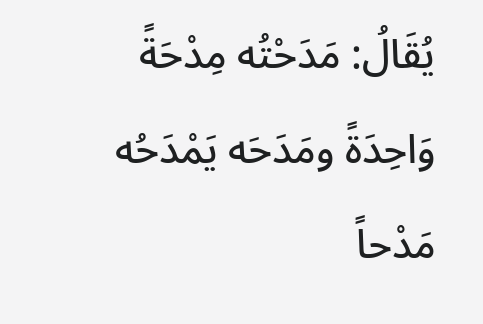يُقَالُ: مَدَحْتُه مِدْحَةً وَاحِدَةً ومَدَحَه يَمْدَحُه مَدْحاً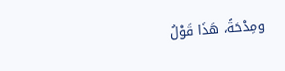ومِدْحَةً، هَذَا قَوْلُ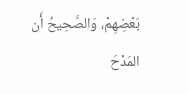بَعْضِهِمْ، وَالصَّحِيحُ أَن المَدْحَ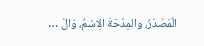الْمَصْدَرُ، والمِدْحَةَ الِاسْمُ، وَالْ …